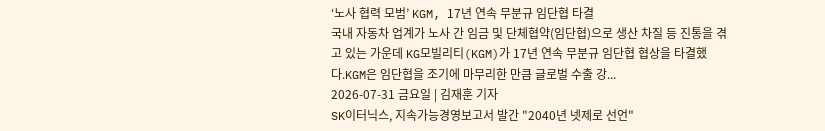‘노사 협력 모범’ KGM, 17년 연속 무분규 임단협 타결
국내 자동차 업계가 노사 간 임금 및 단체협약(임단협)으로 생산 차질 등 진통을 겪고 있는 가운데 KG모빌리티(KGM)가 17년 연속 무분규 임단협 협상을 타결했다.KGM은 임단협을 조기에 마무리한 만큼 글로벌 수출 강...
2026-07-31 금요일 | 김재훈 기자
SK이터닉스, 지속가능경영보고서 발간 "2040년 넷제로 선언"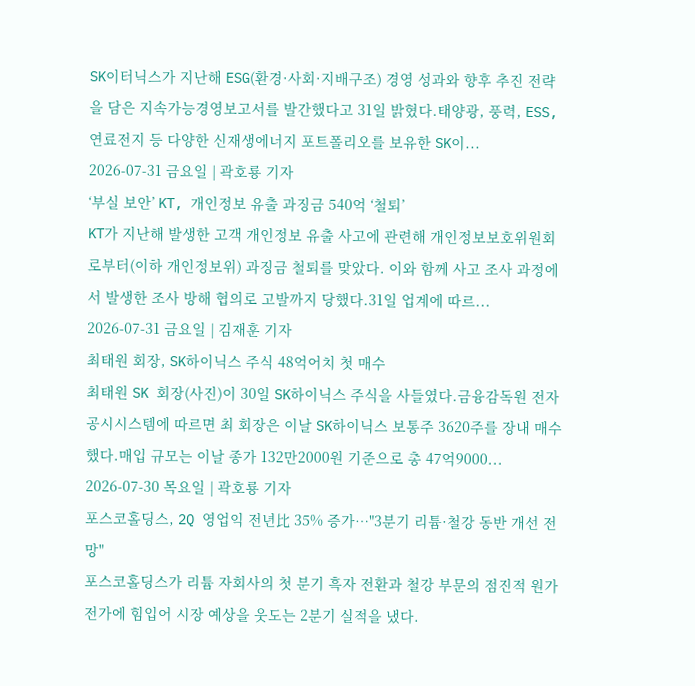SK이터닉스가 지난해 ESG(환경·사회·지배구조) 경영 성과와 향후 추진 전략을 담은 지속가능경영보고서를 발간했다고 31일 밝혔다.태양광, 풍력, ESS, 연료전지 등 다양한 신재생에너지 포트폴리오를 보유한 SK이...
2026-07-31 금요일 | 곽호룡 기자
‘부실 보안’ KT, 개인정보 유출 과징금 540억 ‘철퇴’
KT가 지난해 발생한 고객 개인정보 유출 사고에 관련해 개인정보보호위원회로부터(이하 개인정보위) 과징금 철퇴를 맞았다. 이와 함께 사고 조사 과정에서 발생한 조사 방해 협의로 고발까지 당했다.31일 업계에 따르...
2026-07-31 금요일 | 김재훈 기자
최태원 회장, SK하이닉스 주식 48억어치 첫 매수
최태원 SK 회장(사진)이 30일 SK하이닉스 주식을 사들였다.금융감독원 전자공시시스템에 따르면 최 회장은 이날 SK하이닉스 보통주 3620주를 장내 매수했다.매입 규모는 이날 종가 132만2000원 기준으로 총 47억9000...
2026-07-30 목요일 | 곽호룡 기자
포스코홀딩스, 2Q 영업익 전년比 35% 증가…"3분기 리튬·철강 동반 개선 전망"
포스코홀딩스가 리튬 자회사의 첫 분기 흑자 전환과 철강 부문의 점진적 원가 전가에 힘입어 시장 예상을 웃도는 2분기 실적을 냈다.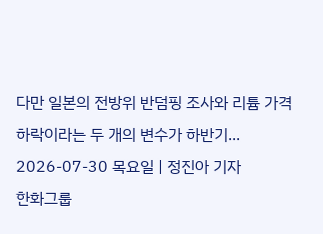다만 일본의 전방위 반덤핑 조사와 리튬 가격 하락이라는 두 개의 변수가 하반기...
2026-07-30 목요일 | 정진아 기자
한화그룹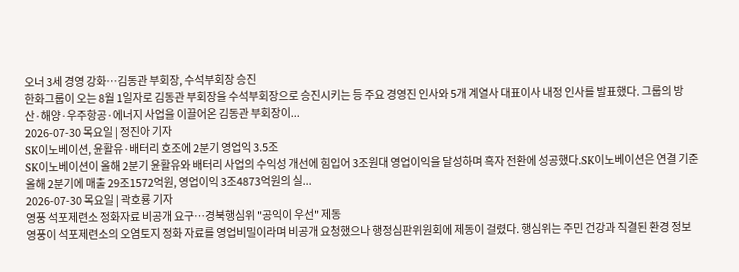오너 3세 경영 강화…김동관 부회장, 수석부회장 승진
한화그룹이 오는 8월 1일자로 김동관 부회장을 수석부회장으로 승진시키는 등 주요 경영진 인사와 5개 계열사 대표이사 내정 인사를 발표했다. 그룹의 방산·해양·우주항공·에너지 사업을 이끌어온 김동관 부회장이...
2026-07-30 목요일 | 정진아 기자
SK이노베이션, 윤활유·배터리 호조에 2분기 영업익 3.5조
SK이노베이션이 올해 2분기 윤활유와 배터리 사업의 수익성 개선에 힘입어 3조원대 영업이익을 달성하며 흑자 전환에 성공했다.SK이노베이션은 연결 기준 올해 2분기에 매출 29조1572억원, 영업이익 3조4873억원의 실...
2026-07-30 목요일 | 곽호룡 기자
영풍 석포제련소 정화자료 비공개 요구…경북행심위 "공익이 우선" 제동
영풍이 석포제련소의 오염토지 정화 자료를 영업비밀이라며 비공개 요청했으나 행정심판위원회에 제동이 걸렸다. 행심위는 주민 건강과 직결된 환경 정보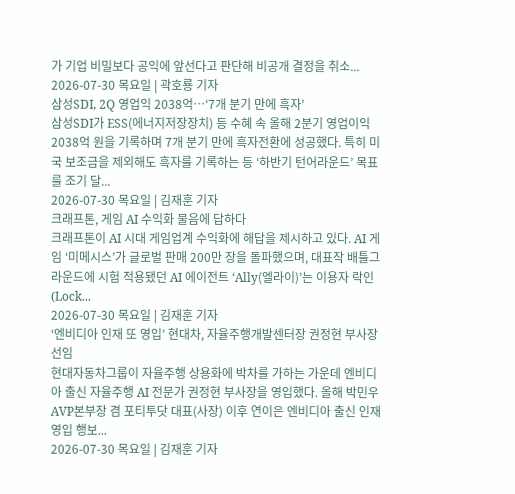가 기업 비밀보다 공익에 앞선다고 판단해 비공개 결정을 취소...
2026-07-30 목요일 | 곽호룡 기자
삼성SDI, 2Q 영업익 2038억…‘7개 분기 만에 흑자’
삼성SDI가 ESS(에너지저장장치) 등 수혜 속 올해 2분기 영업이익 2038억 원을 기록하며 7개 분기 만에 흑자전환에 성공했다. 특히 미국 보조금을 제외해도 흑자를 기록하는 등 ‘하반기 턴어라운드’ 목표를 조기 달...
2026-07-30 목요일 | 김재훈 기자
크래프톤, 게임 AI 수익화 물음에 답하다
크래프톤이 AI 시대 게임업계 수익화에 해답을 제시하고 있다. AI 게임 ‘미메시스’가 글로벌 판매 200만 장을 돌파했으며, 대표작 배틀그라운드에 시험 적용됐던 AI 에이전트 ‘Ally(엘라이)’는 이용자 락인(Lock...
2026-07-30 목요일 | 김재훈 기자
‘엔비디아 인재 또 영입’ 현대차, 자율주행개발센터장 권정현 부사장 선임
현대자동차그룹이 자율주행 상용화에 박차를 가하는 가운데 엔비디아 출신 자율주행 AI 전문가 권정현 부사장을 영입했다. 올해 박민우 AVP본부장 겸 포티투닷 대표(사장) 이후 연이은 엔비디아 출신 인재 영입 행보...
2026-07-30 목요일 | 김재훈 기자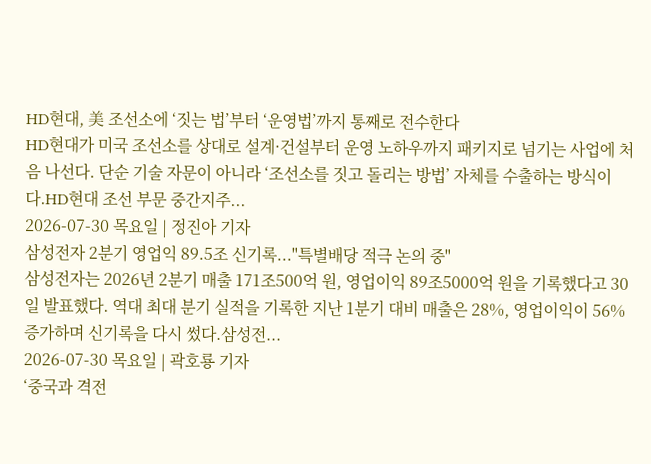HD현대, 美 조선소에 ‘짓는 법’부터 ‘운영법’까지 통째로 전수한다
HD현대가 미국 조선소를 상대로 설계·건설부터 운영 노하우까지 패키지로 넘기는 사업에 처음 나선다. 단순 기술 자문이 아니라 ‘조선소를 짓고 돌리는 방법’ 자체를 수출하는 방식이다.HD현대 조선 부문 중간지주...
2026-07-30 목요일 | 정진아 기자
삼성전자 2분기 영업익 89.5조 신기록..."특별배당 적극 논의 중"
삼성전자는 2026년 2분기 매출 171조500억 원, 영업이익 89조5000억 원을 기록했다고 30일 발표했다. 역대 최대 분기 실적을 기록한 지난 1분기 대비 매출은 28%, 영업이익이 56% 증가하며 신기록을 다시 썼다.삼성전...
2026-07-30 목요일 | 곽호룡 기자
‘중국과 격전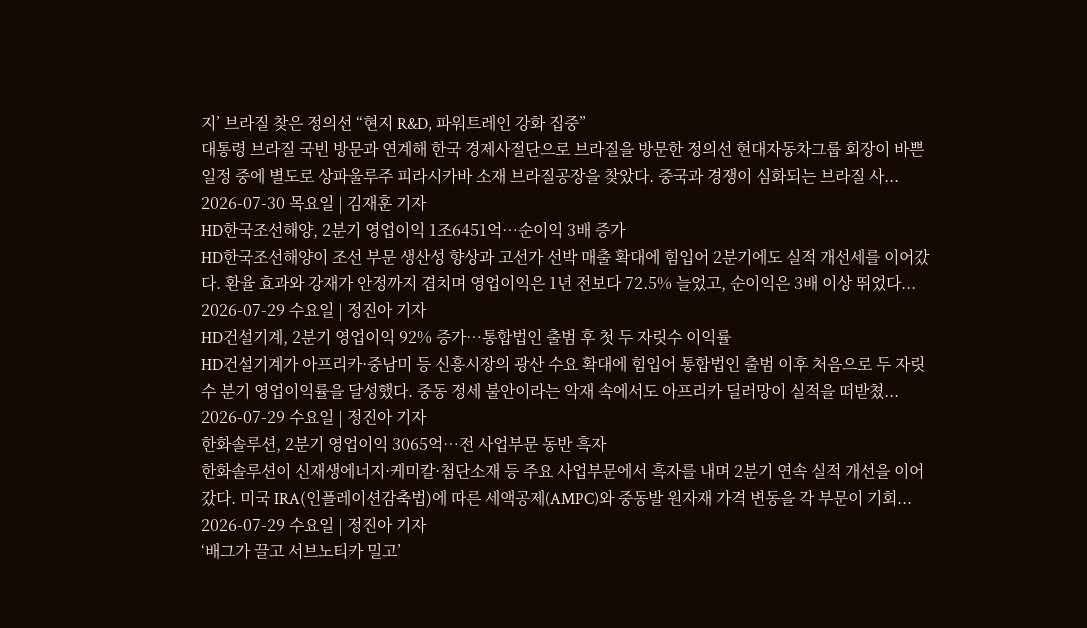지’ 브라질 찾은 정의선 “현지 R&D, 파워트레인 강화 집중”
대통령 브라질 국빈 방문과 연계해 한국 경제사절단으로 브라질을 방문한 정의선 현대자동차그룹 회장이 바쁜 일정 중에 별도로 상파울루주 피라시카바 소재 브라질공장을 찾았다. 중국과 경쟁이 심화되는 브라질 사...
2026-07-30 목요일 | 김재훈 기자
HD한국조선해양, 2분기 영업이익 1조6451억…순이익 3배 증가
HD한국조선해양이 조선 부문 생산성 향상과 고선가 선박 매출 확대에 힘입어 2분기에도 실적 개선세를 이어갔다. 환율 효과와 강재가 안정까지 겹치며 영업이익은 1년 전보다 72.5% 늘었고, 순이익은 3배 이상 뛰었다...
2026-07-29 수요일 | 정진아 기자
HD건설기계, 2분기 영업이익 92% 증가…통합법인 출범 후 첫 두 자릿수 이익률
HD건설기계가 아프리카·중남미 등 신흥시장의 광산 수요 확대에 힘입어 통합법인 출범 이후 처음으로 두 자릿수 분기 영업이익률을 달성했다. 중동 정세 불안이라는 악재 속에서도 아프리카 딜러망이 실적을 떠받쳤...
2026-07-29 수요일 | 정진아 기자
한화솔루션, 2분기 영업이익 3065억…전 사업부문 동반 흑자
한화솔루션이 신재생에너지·케미칼·첨단소재 등 주요 사업부문에서 흑자를 내며 2분기 연속 실적 개선을 이어갔다. 미국 IRA(인플레이션감축법)에 따른 세액공제(AMPC)와 중동발 원자재 가격 변동을 각 부문이 기회...
2026-07-29 수요일 | 정진아 기자
‘배그가 끌고 서브노티카 밀고’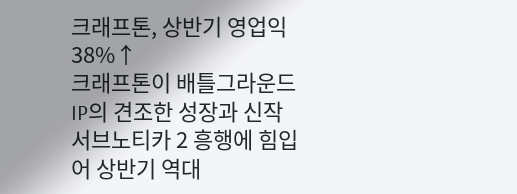크래프톤, 상반기 영업익 38%↑
크래프톤이 배틀그라운드 IP의 견조한 성장과 신작 서브노티카 2 흥행에 힘입어 상반기 역대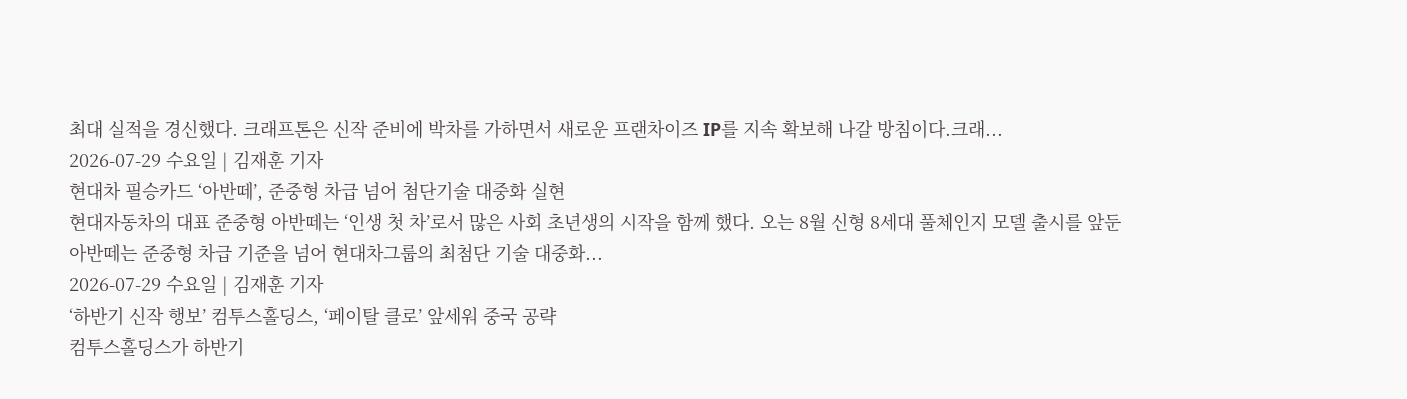최대 실적을 경신했다. 크래프톤은 신작 준비에 박차를 가하면서 새로운 프랜차이즈 IP를 지속 확보해 나갈 방침이다.크래...
2026-07-29 수요일 | 김재훈 기자
현대차 필승카드 ‘아반떼’, 준중형 차급 넘어 첨단기술 대중화 실현
현대자동차의 대표 준중형 아반떼는 ‘인생 첫 차’로서 많은 사회 초년생의 시작을 함께 했다. 오는 8월 신형 8세대 풀체인지 모델 출시를 앞둔 아반떼는 준중형 차급 기준을 넘어 현대차그룹의 최첨단 기술 대중화...
2026-07-29 수요일 | 김재훈 기자
‘하반기 신작 행보’ 컴투스홀딩스, ‘페이탈 클로’ 앞세워 중국 공략
컴투스홀딩스가 하반기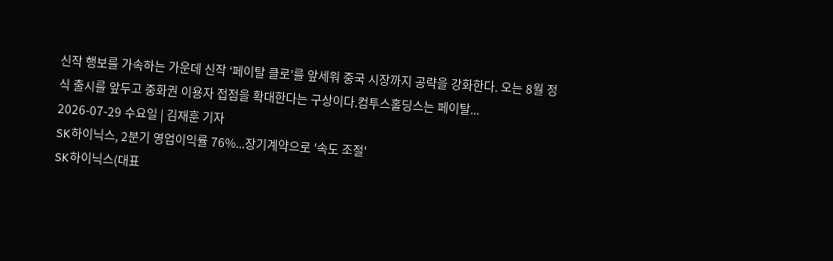신작 행보를 가속하는 가운데 신작 ‘페이탈 클로’를 앞세워 중국 시장까지 공략을 강화한다. 오는 8월 정식 출시를 앞두고 중화권 이용자 접점을 확대한다는 구상이다.컴투스홀딩스는 페이탈...
2026-07-29 수요일 | 김재훈 기자
SK하이닉스, 2분기 영업이익률 76%...장기계약으로 '속도 조절'
SK하이닉스(대표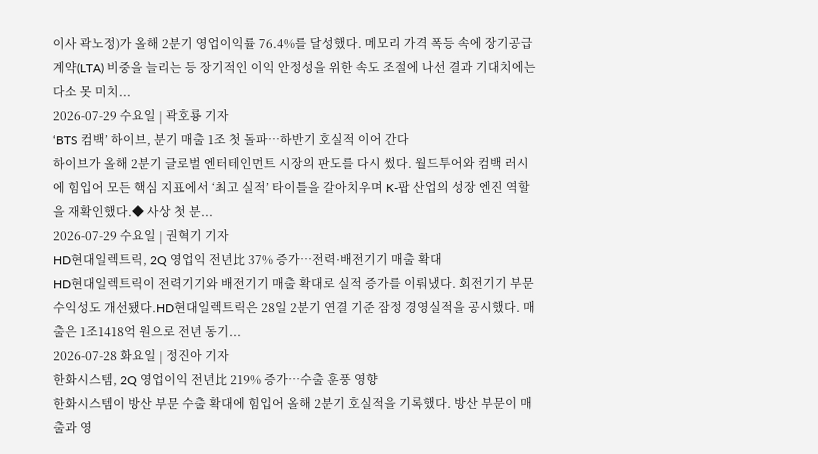이사 곽노정)가 올해 2분기 영업이익률 76.4%를 달성했다. 메모리 가격 폭등 속에 장기공급계약(LTA) 비중을 늘리는 등 장기적인 이익 안정성을 위한 속도 조절에 나선 결과 기대치에는 다소 못 미치...
2026-07-29 수요일 | 곽호룡 기자
‘BTS 컴백’ 하이브, 분기 매출 1조 첫 돌파…하반기 호실적 이어 간다
하이브가 올해 2분기 글로벌 엔터테인먼트 시장의 판도를 다시 썼다. 월드투어와 컴백 러시에 힘입어 모든 핵심 지표에서 ‘최고 실적’ 타이틀을 갈아치우며 K-팝 산업의 성장 엔진 역할을 재확인했다.◆ 사상 첫 분...
2026-07-29 수요일 | 권혁기 기자
HD현대일렉트릭, 2Q 영업익 전년比 37% 증가…전력·배전기기 매출 확대
HD현대일렉트릭이 전력기기와 배전기기 매출 확대로 실적 증가를 이뤄냈다. 회전기기 부문 수익성도 개선됐다.HD현대일렉트릭은 28일 2분기 연결 기준 잠정 경영실적을 공시했다. 매출은 1조1418억 원으로 전년 동기...
2026-07-28 화요일 | 정진아 기자
한화시스템, 2Q 영업이익 전년比 219% 증가…수출 훈풍 영향
한화시스템이 방산 부문 수출 확대에 힘입어 올해 2분기 호실적을 기록했다. 방산 부문이 매출과 영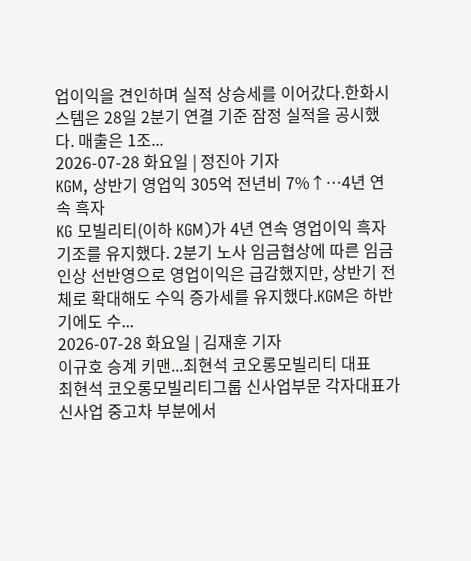업이익을 견인하며 실적 상승세를 이어갔다.한화시스템은 28일 2분기 연결 기준 잠정 실적을 공시했다. 매출은 1조...
2026-07-28 화요일 | 정진아 기자
KGM, 상반기 영업익 305억 전년비 7%↑…4년 연속 흑자
KG 모빌리티(이하 KGM)가 4년 연속 영업이익 흑자 기조를 유지했다. 2분기 노사 임금협상에 따른 임금 인상 선반영으로 영업이익은 급감했지만, 상반기 전체로 확대해도 수익 증가세를 유지했다.KGM은 하반기에도 수...
2026-07-28 화요일 | 김재훈 기자
이규호 승계 키맨...최현석 코오롱모빌리티 대표
최현석 코오롱모빌리티그룹 신사업부문 각자대표가 신사업 중고차 부분에서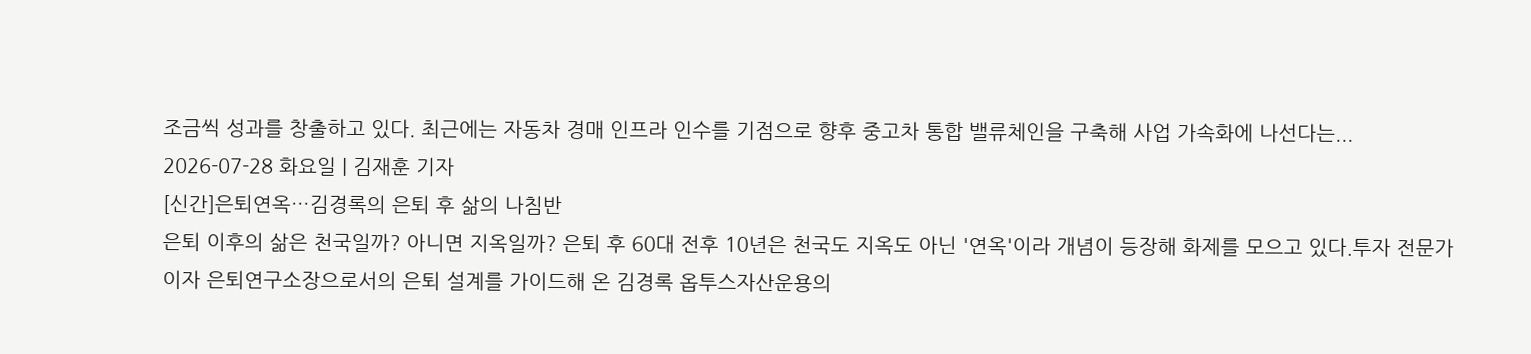조금씩 성과를 창출하고 있다. 최근에는 자동차 경매 인프라 인수를 기점으로 향후 중고차 통합 밸류체인을 구축해 사업 가속화에 나선다는...
2026-07-28 화요일 | 김재훈 기자
[신간]은퇴연옥…김경록의 은퇴 후 삶의 나침반
은퇴 이후의 삶은 천국일까? 아니면 지옥일까? 은퇴 후 60대 전후 10년은 천국도 지옥도 아닌 '연옥'이라 개념이 등장해 화제를 모으고 있다.투자 전문가이자 은퇴연구소장으로서의 은퇴 설계를 가이드해 온 김경록 옵투스자산운용의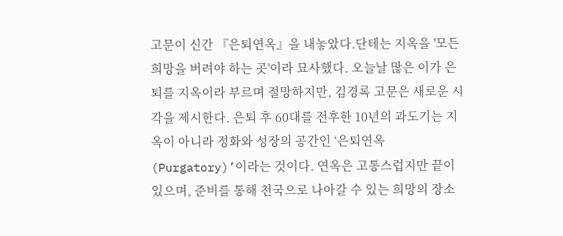고문이 신간 『은퇴연옥』을 내놓았다.단테는 지옥을 '모든 희망을 버려야 하는 곳'이라 묘사했다. 오늘날 많은 이가 은퇴를 지옥이라 부르며 절망하지만, 김경록 고문은 새로운 시각을 제시한다. 은퇴 후 60대를 전후한 10년의 과도기는 지옥이 아니라 정화와 성장의 공간인 ‘은퇴연옥(Purgatory)’이라는 것이다. 연옥은 고통스럽지만 끝이 있으며, 준비를 통해 천국으로 나아갈 수 있는 희망의 장소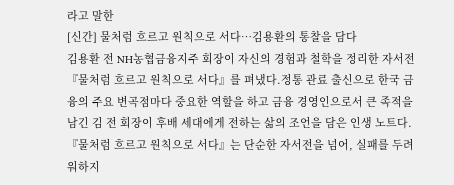라고 말한
[신간] 물처럼 흐르고 원칙으로 서다…김용환의 통찰을 담다
김용환 전 NH농협금융지주 회장이 자신의 경험과 철학을 정리한 자서전 『물처럼 흐르고 원칙으로 서다』를 펴냈다.정통 관료 출신으로 한국 금융의 주요 변곡점마다 중요한 역할을 하고 금융 경영인으로서 큰 족적을 남긴 김 전 회장이 후배 세대에게 전하는 삶의 조언을 담은 인생 노트다.『물처럼 흐르고 원칙으로 서다』는 단순한 자서전을 넘어, 실패를 두려워하지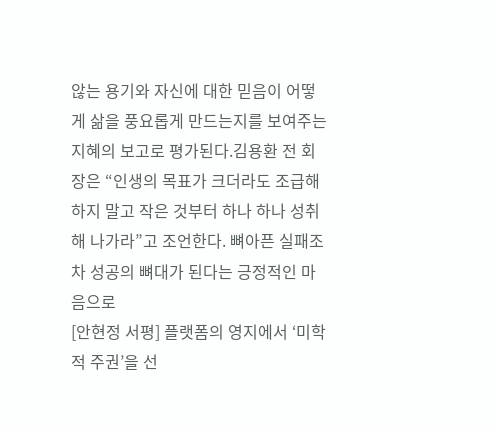않는 용기와 자신에 대한 믿음이 어떻게 삶을 풍요롭게 만드는지를 보여주는 지혜의 보고로 평가된다.김용환 전 회장은 “인생의 목표가 크더라도 조급해하지 말고 작은 것부터 하나 하나 성취해 나가라”고 조언한다. 뼈아픈 실패조차 성공의 뼈대가 된다는 긍정적인 마음으로
[안현정 서평] 플랫폼의 영지에서 ‘미학적 주권’을 선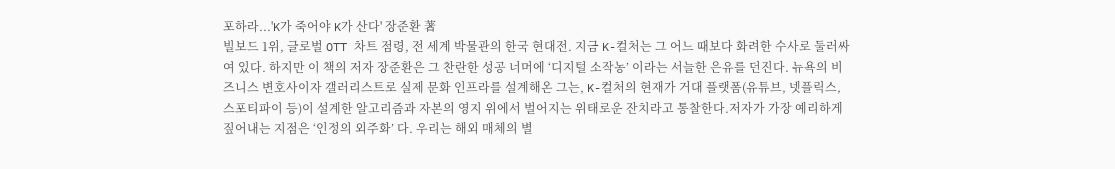포하라...'K가 죽어야 K가 산다' 장준환 著
빌보드 1위, 글로벌 OTT 차트 점령, 전 세계 박물관의 한국 현대전. 지금 K-컬처는 그 어느 때보다 화려한 수사로 둘러싸여 있다. 하지만 이 책의 저자 장준환은 그 찬란한 성공 너머에 ‘디지털 소작농’ 이라는 서늘한 은유를 던진다. 뉴욕의 비즈니스 변호사이자 갤러리스트로 실제 문화 인프라를 설계해온 그는, K-컬처의 현재가 거대 플랫폼(유튜브, 넷플릭스, 스포티파이 등)이 설계한 알고리즘과 자본의 영지 위에서 벌어지는 위태로운 잔치라고 통찰한다.저자가 가장 예리하게 짚어내는 지점은 ‘인정의 외주화’ 다. 우리는 해외 매체의 별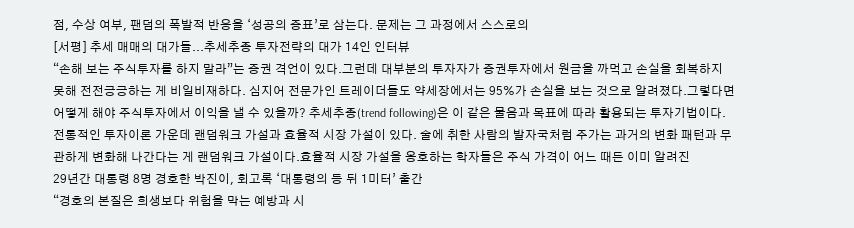점, 수상 여부, 팬덤의 폭발적 반응을 ‘성공의 증표’로 삼는다. 문제는 그 과정에서 스스로의
[서평] 추세 매매의 대가들...추세추종 투자전략의 대가 14인 인터뷰
“손해 보는 주식투자를 하지 말라”는 증권 격언이 있다.그런데 대부분의 투자자가 증권투자에서 원금을 까먹고 손실을 회복하지 못해 전전긍긍하는 게 비일비재하다. 심지어 전문가인 트레이더들도 약세장에서는 95%가 손실을 보는 것으로 알려졌다.그렇다면 어떻게 해야 주식투자에서 이익을 낼 수 있을까? 추세추종(trend following)은 이 같은 물음과 목표에 따라 활용되는 투자기법이다.전통적인 투자이론 가운데 랜덤워크 가설과 효율적 시장 가설이 있다. 술에 취한 사람의 발자국처럼 주가는 과거의 변화 패턴과 무관하게 변화해 나간다는 게 랜덤워크 가설이다.효율적 시장 가설을 옹호하는 학자들은 주식 가격이 어느 때든 이미 알려진
29년간 대통령 8명 경호한 박진이, 회고록 ‘대통령의 등 뒤 1미터’ 출간
“경호의 본질은 희생보다 위험을 막는 예방과 시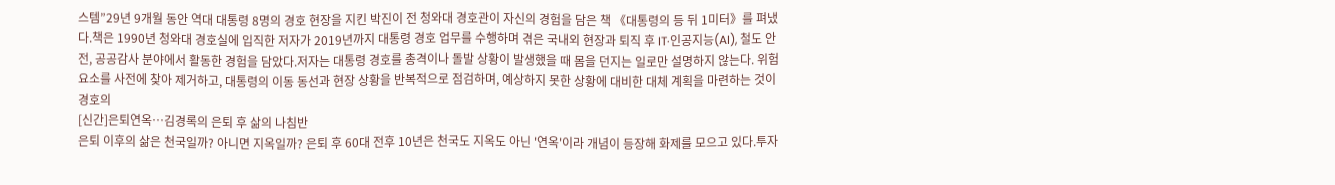스템”29년 9개월 동안 역대 대통령 8명의 경호 현장을 지킨 박진이 전 청와대 경호관이 자신의 경험을 담은 책 《대통령의 등 뒤 1미터》를 펴냈다.책은 1990년 청와대 경호실에 입직한 저자가 2019년까지 대통령 경호 업무를 수행하며 겪은 국내외 현장과 퇴직 후 IT·인공지능(AI), 철도 안전, 공공감사 분야에서 활동한 경험을 담았다.저자는 대통령 경호를 총격이나 돌발 상황이 발생했을 때 몸을 던지는 일로만 설명하지 않는다. 위험 요소를 사전에 찾아 제거하고, 대통령의 이동 동선과 현장 상황을 반복적으로 점검하며, 예상하지 못한 상황에 대비한 대체 계획을 마련하는 것이 경호의
[신간]은퇴연옥…김경록의 은퇴 후 삶의 나침반
은퇴 이후의 삶은 천국일까? 아니면 지옥일까? 은퇴 후 60대 전후 10년은 천국도 지옥도 아닌 '연옥'이라 개념이 등장해 화제를 모으고 있다.투자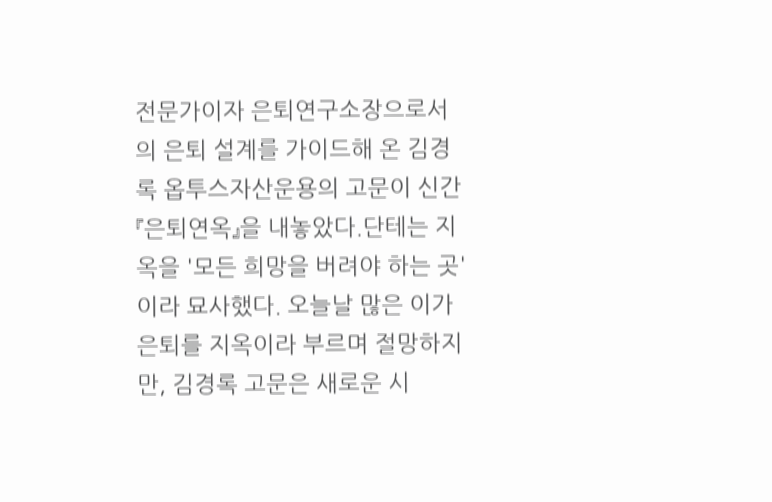전문가이자 은퇴연구소장으로서의 은퇴 설계를 가이드해 온 김경록 옵투스자산운용의 고문이 신간 『은퇴연옥』을 내놓았다.단테는 지옥을 '모든 희망을 버려야 하는 곳'이라 묘사했다. 오늘날 많은 이가 은퇴를 지옥이라 부르며 절망하지만, 김경록 고문은 새로운 시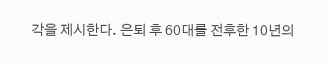각을 제시한다. 은퇴 후 60대를 전후한 10년의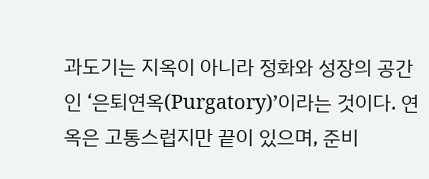과도기는 지옥이 아니라 정화와 성장의 공간인 ‘은퇴연옥(Purgatory)’이라는 것이다. 연옥은 고통스럽지만 끝이 있으며, 준비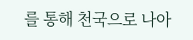를 통해 천국으로 나아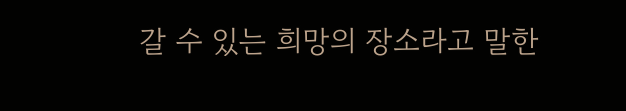갈 수 있는 희망의 장소라고 말한